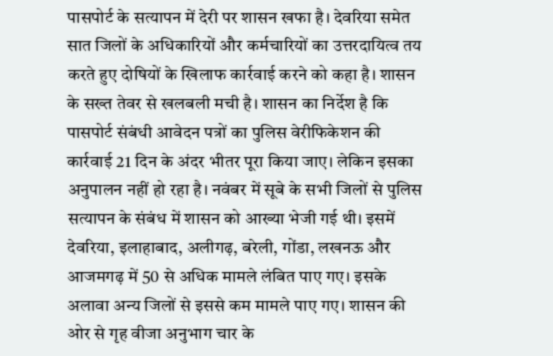पासपोर्ट के सत्यापन में देरी पर शासन खफा है। देवरिया समेत सात जिलों के अधिकारियों और कर्मचारियों का उत्तरदायित्व तय करते हुए दोषियों के खिलाफ कार्रवाई करने को कहा है। शासन के सख्त तेवर से खलबली मची है। शासन का निर्देश है कि पासपोर्ट संबंधी आवेदन पत्रों का पुलिस वेरीफिकेशन की कार्रवाई 21 दिन के अंदर भीतर पूरा किया जाए। लेकिन इसका अनुपालन नहीं हो रहा है। नवंबर में सूबे के सभी जिलों से पुलिस सत्यापन के संबंध में शासन को आख्या भेजी गई थी। इसमें देवरिया, इलाहाबाद, अलीगढ़, बरेली, गोंडा, लखनऊ और आजमगढ़ में 50 से अधिक मामले लंबित पाए गए। इसके अलावा अन्य जिलों से इससे कम मामले पाए गए। शासन की ओर से गृह वीजा अनुभाग चार के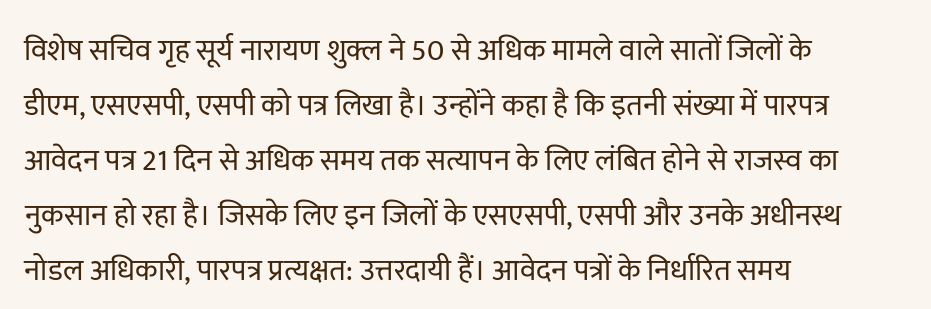विशेष सचिव गृह सूर्य नारायण शुक्ल ने 50 से अधिक मामले वाले सातों जिलों के डीएम, एसएसपी, एसपी को पत्र लिखा है। उन्होंने कहा है कि इतनी संख्या में पारपत्र आवेदन पत्र 21 दिन से अधिक समय तक सत्यापन के लिए लंबित होने से राजस्व का नुकसान हो रहा है। जिसके लिए इन जिलों के एसएसपी, एसपी और उनके अधीनस्थ नोडल अधिकारी, पारपत्र प्रत्यक्षत: उत्तरदायी हैं। आवेदन पत्रों के निर्धारित समय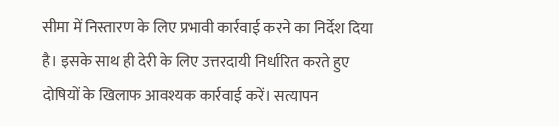सीमा में निस्तारण के लिए प्रभावी कार्रवाई करने का निर्देश दिया है। इसके साथ ही देरी के लिए उत्तरदायी निर्धारित करते हुए दोषियों के खिलाफ आवश्यक कार्रवाई करें। सत्यापन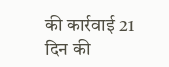की कार्रवाई 21 दिन की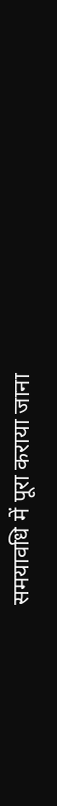समयावधि में पूरा कराया जाना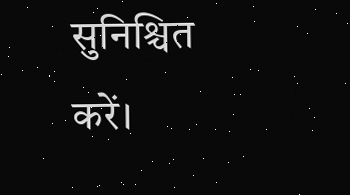सुनिश्चित करें।